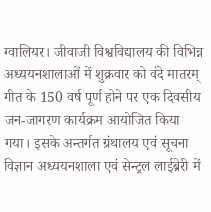ग्वालियर। जीवाजी विश्वविद्यालय की विभिन्न अध्ययनशालाओं में शुक्रवार को वंदे मातरम् गीत के 150 वर्ष पूर्ण होने पर एक दिवसीय जन-जागरण कार्यक्रम आयोजित किया गया। इसके अन्तर्गत ग्रंथालय एवं सूचना विज्ञान अध्ययनशाला एवं सेन्ट्रल लाईब्रेरी में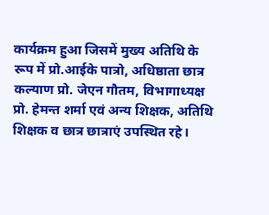कार्यक्रम हुआ जिसमें मुख्य अतिथि के रूप में प्रो.आईके पात्रो, अधिष्ठाता छात्र कल्याण प्रो. जेएन गौतम, विभागाध्यक्ष प्रो. हेमन्त शर्मा एवं अन्य शिक्षक, अतिथि शिक्षक व छात्र छात्राएं उपस्थित रहे।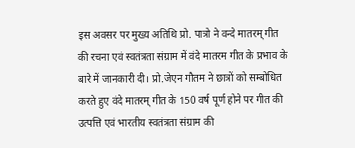इस अवसर पर मुख्य अतिथि प्रो. पात्रो ने वन्दे मातरम् गीत की रचना एवं स्वतंत्रता संग्राम में वंदे मातरम गीत के प्रभाव के बारे में जानकारी दी। प्रो.जेएन गौतम ने छात्रों को सम्बोधित करते हुए वंदे मातरम् गीत के 150 वर्ष पूर्ण होने पर गीत की उत्पत्ति एवं भारतीय स्वतंत्रता संग्राम की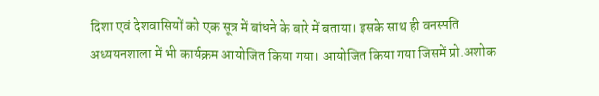दिशा एवं देशवासियों को एक सूत्र में बांधने के बारे में बताया। इसके साथ ही वनस्पति अध्ययनशाला में भी कार्यक्रम आयोजित किया गया। आयोजित किया गया जिसमें प्रो.अशोक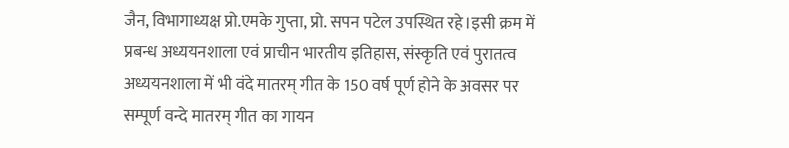जैन, विभागाध्यक्ष प्रो.एमके गुप्ता, प्रो. सपन पटेल उपस्थित रहे।इसी क्रम में प्रबन्ध अध्ययनशाला एवं प्राचीन भारतीय इतिहास, संस्कृति एवं पुरातत्व अध्ययनशाला में भी वंदे मातरम् गीत के 150 वर्ष पूर्ण होने के अवसर पर सम्पूर्ण वन्दे मातरम् गीत का गायन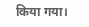किया गया।